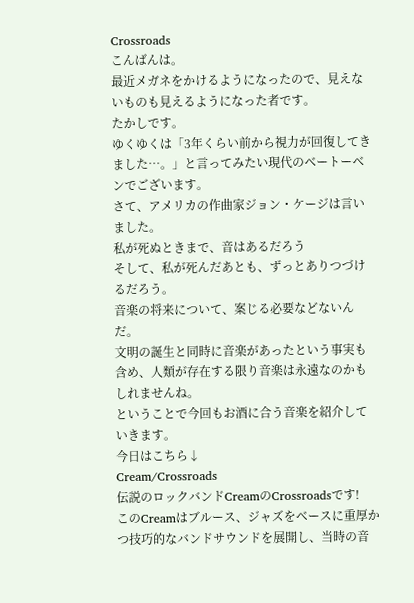Crossroads
こんばんは。
最近メガネをかけるようになったので、見えないものも見えるようになった者です。
たかしです。
ゆくゆくは「3年くらい前から視力が回復してきました…。」と言ってみたい現代のベートーベンでございます。
さて、アメリカの作曲家ジョン・ケージは言いました。
私が死ぬときまで、音はあるだろう
そして、私が死んだあとも、ずっとありつづけるだろう。
音楽の将来について、案じる必要などないんだ。
文明の誕生と同時に音楽があったという事実も含め、人類が存在する限り音楽は永遠なのかもしれませんね。
ということで今回もお酒に合う音楽を紹介していきます。
今日はこちら↓
Cream/Crossroads
伝説のロックバンドCreamのCrossroadsです!
このCreamはブルース、ジャズをベースに重厚かつ技巧的なバンドサウンドを展開し、当時の音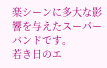楽シーンに多大な影響を与えたスーパーバンドです。
若き日のエ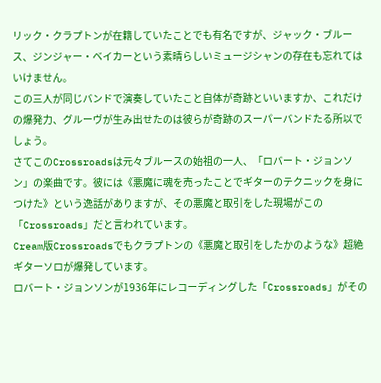リック・クラプトンが在籍していたことでも有名ですが、ジャック・ブルース、ジンジャー・ベイカーという素晴らしいミュージシャンの存在も忘れてはいけません。
この三人が同じバンドで演奏していたこと自体が奇跡といいますか、これだけの爆発力、グルーヴが生み出せたのは彼らが奇跡のスーパーバンドたる所以でしょう。
さてこのCrossroadsは元々ブルースの始祖の一人、「ロバート・ジョンソン」の楽曲です。彼には《悪魔に魂を売ったことでギターのテクニックを身につけた》という逸話がありますが、その悪魔と取引をした現場がこの「Crossroads」だと言われています。
Cream版Crossroadsでもクラプトンの《悪魔と取引をしたかのような》超絶ギターソロが爆発しています。
ロバート・ジョンソンが1936年にレコーディングした「Crossroads」がその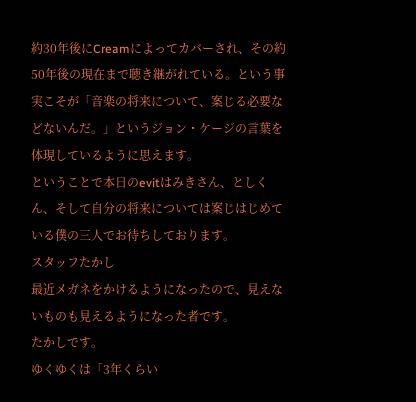約30年後にCreamによってカバーされ、その約50年後の現在まで聴き継がれている。という事実こそが「音楽の将来について、案じる必要などないんだ。」というジョン・ケージの言葉を体現しているように思えます。
ということで本日のevitはみきさん、としくん、そして自分の将来については案じはじめている僕の三人でお待ちしております。
スタッフたかし
最近メガネをかけるようになったので、見えないものも見えるようになった者です。
たかしです。
ゆくゆくは「3年くらい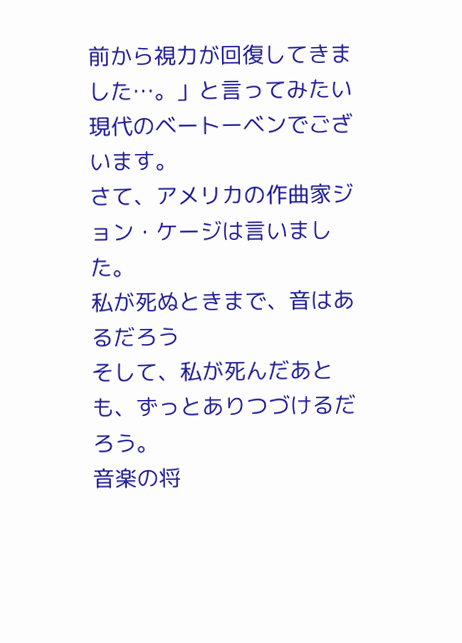前から視力が回復してきました…。」と言ってみたい現代のベートーベンでございます。
さて、アメリカの作曲家ジョン・ケージは言いました。
私が死ぬときまで、音はあるだろう
そして、私が死んだあとも、ずっとありつづけるだろう。
音楽の将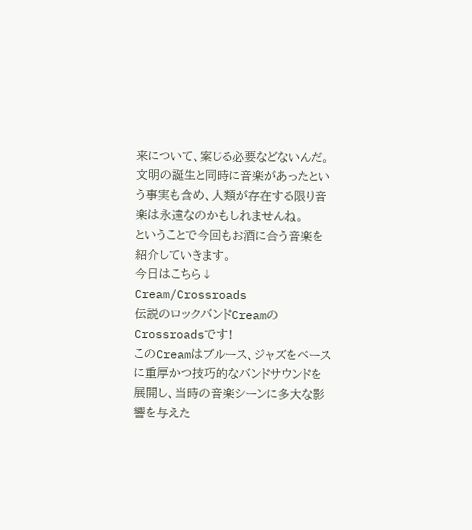来について、案じる必要などないんだ。
文明の誕生と同時に音楽があったという事実も含め、人類が存在する限り音楽は永遠なのかもしれませんね。
ということで今回もお酒に合う音楽を紹介していきます。
今日はこちら↓
Cream/Crossroads
伝説のロックバンドCreamのCrossroadsです!
このCreamはブルース、ジャズをベースに重厚かつ技巧的なバンドサウンドを展開し、当時の音楽シーンに多大な影響を与えた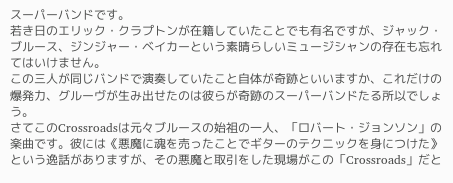スーパーバンドです。
若き日のエリック・クラプトンが在籍していたことでも有名ですが、ジャック・ブルース、ジンジャー・ベイカーという素晴らしいミュージシャンの存在も忘れてはいけません。
この三人が同じバンドで演奏していたこと自体が奇跡といいますか、これだけの爆発力、グルーヴが生み出せたのは彼らが奇跡のスーパーバンドたる所以でしょう。
さてこのCrossroadsは元々ブルースの始祖の一人、「ロバート・ジョンソン」の楽曲です。彼には《悪魔に魂を売ったことでギターのテクニックを身につけた》という逸話がありますが、その悪魔と取引をした現場がこの「Crossroads」だと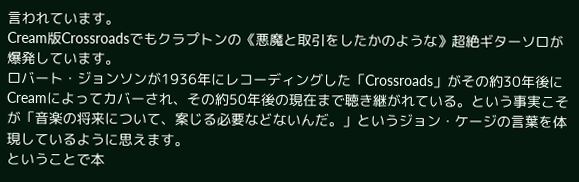言われています。
Cream版Crossroadsでもクラプトンの《悪魔と取引をしたかのような》超絶ギターソロが爆発しています。
ロバート・ジョンソンが1936年にレコーディングした「Crossroads」がその約30年後にCreamによってカバーされ、その約50年後の現在まで聴き継がれている。という事実こそが「音楽の将来について、案じる必要などないんだ。」というジョン・ケージの言葉を体現しているように思えます。
ということで本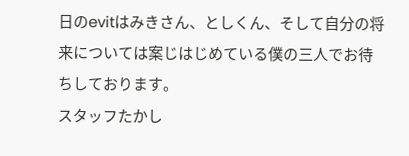日のevitはみきさん、としくん、そして自分の将来については案じはじめている僕の三人でお待ちしております。
スタッフたかし